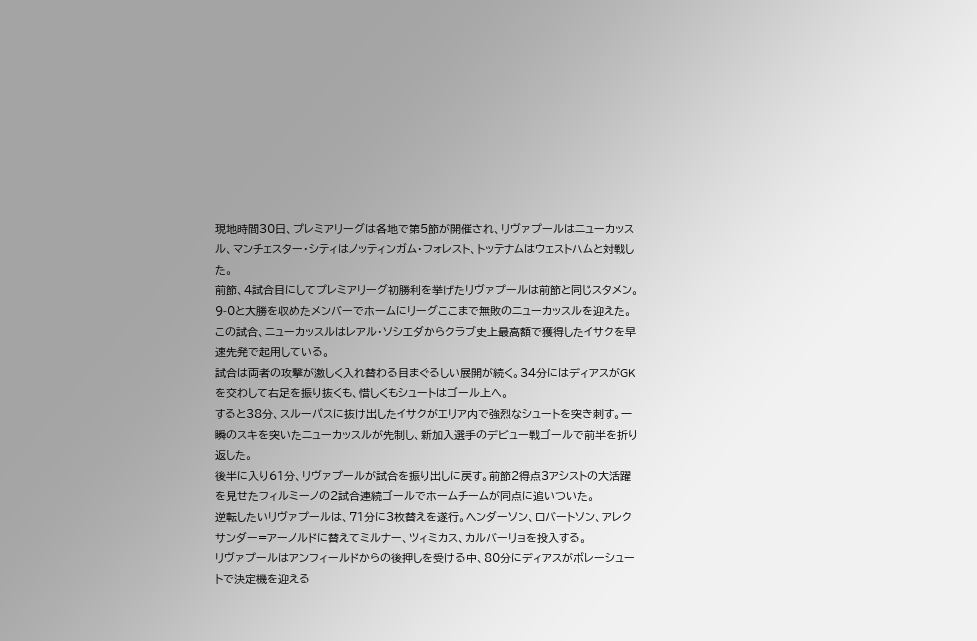現地時間30日、プレミアリーグは各地で第5節が開催され、リヴァプールはニューカッスル、マンチェスター・シティはノッティンガム・フォレスト、トッテナムはウェストハムと対戦した。
前節、4試合目にしてプレミアリーグ初勝利を挙げたリヴァプールは前節と同じスタメン。9-0と大勝を収めたメンバーでホームにリーグここまで無敗のニューカッスルを迎えた。
この試合、ニューカッスルはレアル・ソシエダからクラブ史上最高額で獲得したイサクを早速先発で起用している。
試合は両者の攻撃が激しく入れ替わる目まぐるしい展開が続く。34分にはディアスがGKを交わして右足を振り抜くも、惜しくもシュートはゴール上へ。
すると38分、スルーパスに抜け出したイサクがエリア内で強烈なシュートを突き刺す。一瞬のスキを突いたニューカッスルが先制し、新加入選手のデビュー戦ゴールで前半を折り返した。
後半に入り61分、リヴァプールが試合を振り出しに戻す。前節2得点3アシストの大活躍を見せたフィルミーノの2試合連続ゴールでホームチームが同点に追いついた。
逆転したいリヴァプールは、71分に3枚替えを遂行。ヘンダーソン、ロバートソン、アレクサンダー=アーノルドに替えてミルナー、ツィミカス、カルバーリョを投入する。
リヴァプールはアンフィールドからの後押しを受ける中、80分にディアスがボレーシュートで決定機を迎える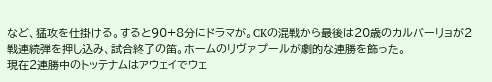など、猛攻を仕掛ける。すると90+8分にドラマが。CKの混戦から最後は20歳のカルバーリョが2戦連続弾を押し込み、試合終了の笛。ホームのリヴァプールが劇的な連勝を飾った。
現在2連勝中のトッテナムはアウェイでウェ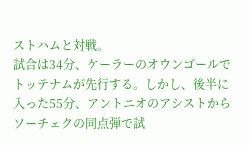ストハムと対戦。
試合は34分、ケーラーのオウンゴールでトッテナムが先行する。しかし、後半に入った55分、アントニオのアシストからソーチェクの同点弾で試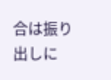合は振り出しに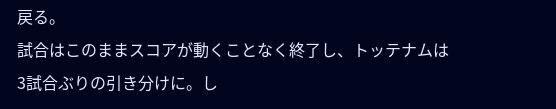戻る。
試合はこのままスコアが動くことなく終了し、トッテナムは3試合ぶりの引き分けに。し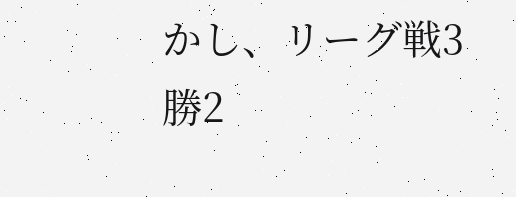かし、リーグ戦3勝2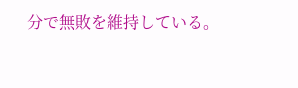分で無敗を維持している。